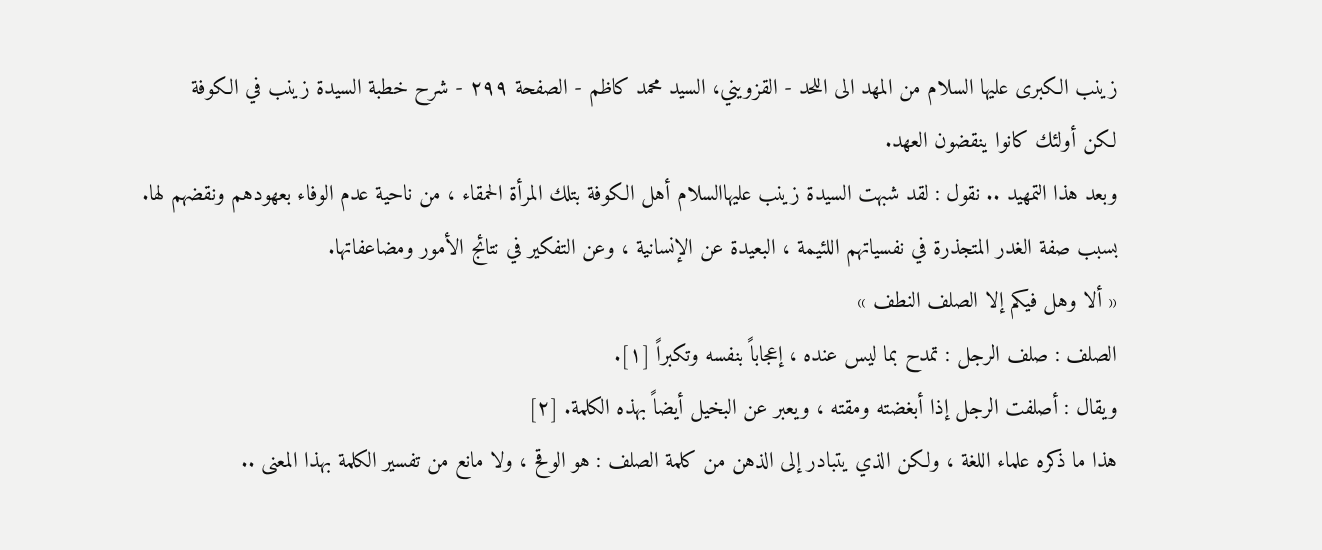زينب الكبرى عليها السلام من المهد الى اللحد - القزويني، السيد محمد كاظم - الصفحة ٢٩٩ - شرح خطبة السيدة زينب في الكوفة
لكن أولئك كانوا ينقضون العهد.
وبعد هذا التمهيد .. نقول : لقد شبهت السيدة زينب عليهاالسلام أهل الكوفة بتلك المرأة الحمقاء ، من ناحية عدم الوفاء بعهودهم ونقضهم لها. بسبب صفة الغدر المتجذرة في نفسياتهم اللئيمة ، البعيدة عن الإنسانية ، وعن التفكير في نتائج الأمور ومضاعفاتها.
« ألا وهل فيكم إلا الصلف النطف »
الصلف : صلف الرجل : تمدح بما ليس عنده ، إعجاباً بنفسه وتكبراً [١].
ويقال : أصلفت الرجل إذا أبغضته ومقته ، ويعبر عن البخيل أيضاً بهذه الكلمة. [٢]
هذا ما ذكره علماء اللغة ، ولكن الذي يتبادر إلى الذهن من كلمة الصلف : هو الوقح ، ولا مانع من تفسير الكلمة بهذا المعنى ..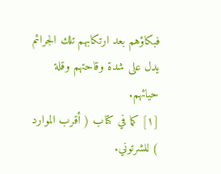فبكاؤهم بعد ارتكابهم تلك الجرائم يدل على شدة وقاحتهم وقلة حيائهم.
[١] كما في كتاب ( أقرب الموارد ) للشرتوني.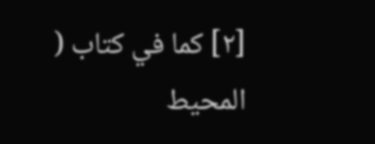[٢] كما في كتاب ( المحيط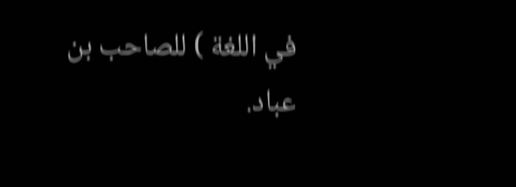في اللغة ) للصاحب بن عباد.